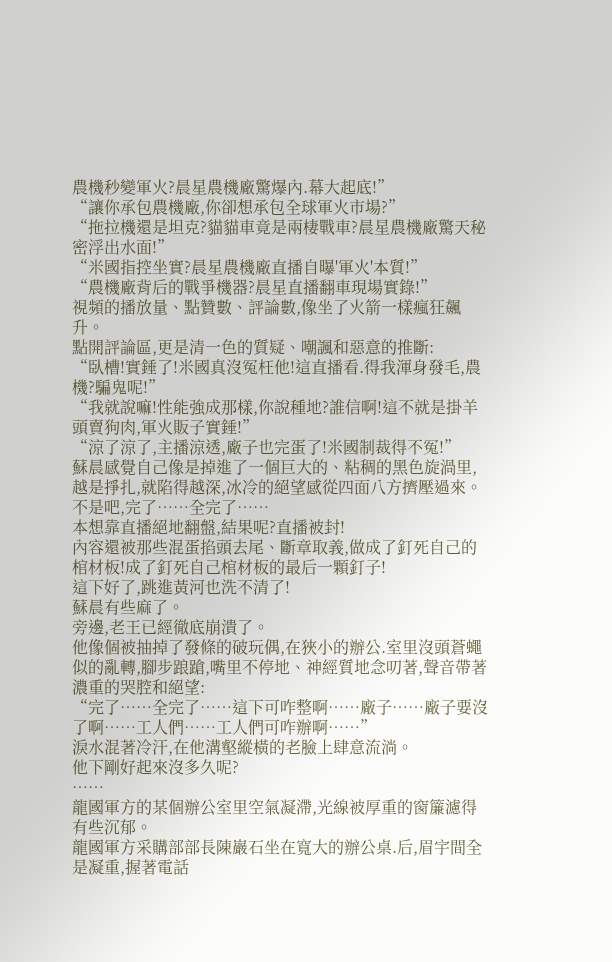農機秒變軍火?晨星農機廠驚爆內.幕大起底!”
“讓你承包農機廠,你卻想承包全球軍火市場?”
“拖拉機還是坦克?貓貓車竟是兩棲戰車?晨星農機廠驚天秘密浮出水面!”
“米國指控坐實?晨星農機廠直播自曝'軍火'本質!”
“農機廠背后的戰爭機器?晨星直播翻車現場實錄!”
視頻的播放量、點贊數、評論數,像坐了火箭一樣瘋狂飆升。
點開評論區,更是清一色的質疑、嘲諷和惡意的推斷:
“臥槽!實錘了!米國真沒冤枉他!這直播看.得我渾身發毛,農機?騙鬼呢!”
“我就說嘛!性能強成那樣,你說種地?誰信啊!這不就是掛羊頭賣狗肉,軍火販子實錘!”
“涼了涼了,主播涼透,廠子也完蛋了!米國制裁得不冤!”
蘇晨感覺自己像是掉進了一個巨大的、粘稠的黑色旋渦里,越是掙扎,就陷得越深,冰冷的絕望感從四面八方擠壓過來。
不是吧,完了……全完了……
本想靠直播絕地翻盤,結果呢?直播被封!
內容還被那些混蛋掐頭去尾、斷章取義,做成了釘死自己的棺材板!成了釘死自己棺材板的最后一顆釘子!
這下好了,跳進黃河也洗不清了!
蘇晨有些麻了。
旁邊,老王已經徹底崩潰了。
他像個被抽掉了發條的破玩偶,在狹小的辦公.室里沒頭蒼蠅似的亂轉,腳步踉蹌,嘴里不停地、神經質地念叨著,聲音帶著濃重的哭腔和絕望:
“完了……全完了……這下可咋整啊……廠子……廠子要沒了啊……工人們……工人們可咋辦啊……”
淚水混著冷汗,在他溝壑縱橫的老臉上肆意流淌。
他下剛好起來沒多久呢?
……
龍國軍方的某個辦公室里空氣凝滯,光線被厚重的窗簾濾得有些沉郁。
龍國軍方采購部部長陳巖石坐在寬大的辦公桌.后,眉宇間全是凝重,握著電話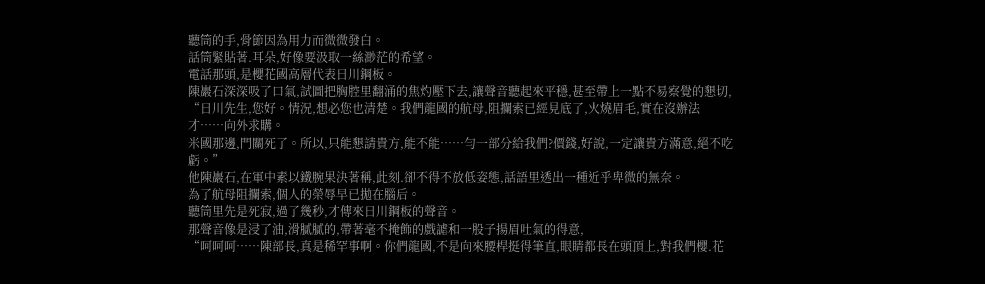聽筒的手,骨節因為用力而微微發白。
話筒緊貼著.耳朵,好像要汲取一絲渺茫的希望。
電話那頭,是櫻花國高層代表日川鋼板。
陳巖石深深吸了口氣,試圖把胸腔里翻涌的焦灼壓下去,讓聲音聽起來平穩,甚至帶上一點不易察覺的懇切,
“日川先生,您好。情況,想必您也清楚。我們龍國的航母,阻攔索已經見底了,火燒眉毛,實在沒辦法才……向外求購。
米國那邊,門關死了。所以,只能懇請貴方,能不能……勻一部分給我們?價錢,好說,一定讓貴方滿意,絕不吃虧。”
他陳巖石,在軍中素以鐵腕果決著稱,此刻.卻不得不放低姿態,話語里透出一種近乎卑微的無奈。
為了航母阻攔索,個人的榮辱早已拋在腦后。
聽筒里先是死寂,過了幾秒,才傳來日川鋼板的聲音。
那聲音像是浸了油,滑膩膩的,帶著毫不掩飾的戲謔和一股子揚眉吐氣的得意,
“呵呵呵……陳部長,真是稀罕事啊。你們龍國,不是向來腰桿挺得筆直,眼睛都長在頭頂上,對我們櫻.花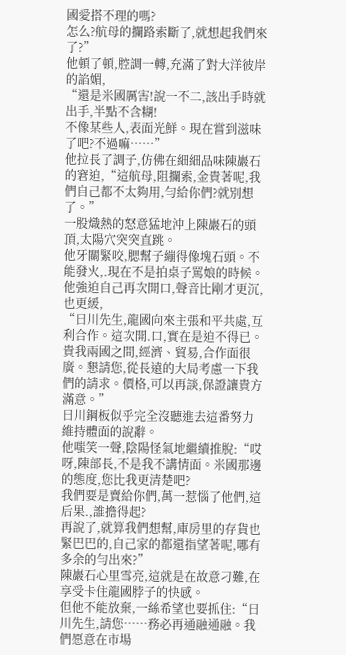國愛搭不理的嗎?
怎么?航母的攔路索斷了,就想起我們來了?”
他頓了頓,腔調一轉,充滿了對大洋彼岸的諂媚,
“還是米國厲害!說一不二,該出手時就出手,半點不含糊!
不像某些人,表面光鮮。現在嘗到滋味了吧?不過嘛……”
他拉長了調子,仿佛在細細品味陳巖石的窘迫,“這航母,阻攔索,金貴著呢,我們自己都不太夠用,勻給你們?就別想了。”
一股熾熱的怒意猛地沖上陳巖石的頭頂,太陽穴突突直跳。
他牙關緊咬,腮幫子繃得像塊石頭。不能發火,.現在不是拍桌子罵娘的時候。
他強迫自己再次開口,聲音比剛才更沉,也更緩,
“日川先生,龍國向來主張和平共處,互利合作。這次開.口,實在是迫不得已。
貴我兩國之間,經濟、貿易,合作面很廣。懇請您,從長遠的大局考慮一下我們的請求。價格,可以再談,保證讓貴方滿意。”
日川鋼板似乎完全沒聽進去這番努力維持體面的說辭。
他嗤笑一聲,陰陽怪氣地繼續推脫:“哎呀,陳部長,不是我不講情面。米國那邊的態度,您比我更清楚吧?
我們要是賣給你們,萬一惹惱了他們,這后果.,誰擔得起?
再說了,就算我們想幫,庫房里的存貨也緊巴巴的,自己家的都還指望著呢,哪有多余的勻出來?”
陳巖石心里雪亮,這就是在故意刁難,在享受卡住龍國脖子的快感。
但他不能放棄,一絲希望也要抓住:“日川先生,請您……務必再通融通融。我們愿意在市場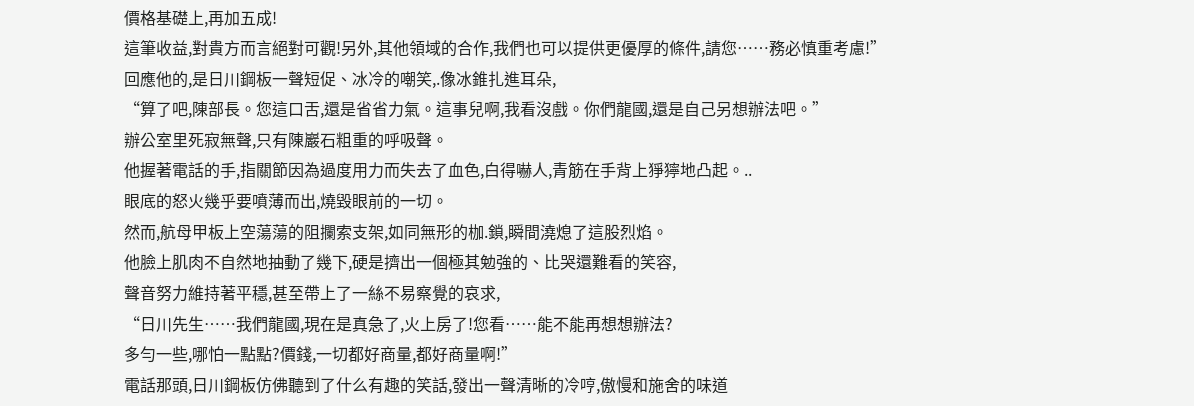價格基礎上,再加五成!
這筆收益,對貴方而言絕對可觀!另外,其他領域的合作,我們也可以提供更優厚的條件,請您……務必慎重考慮!”
回應他的,是日川鋼板一聲短促、冰冷的嘲笑,.像冰錐扎進耳朵,
“算了吧,陳部長。您這口舌,還是省省力氣。這事兒啊,我看沒戲。你們龍國,還是自己另想辦法吧。”
辦公室里死寂無聲,只有陳巖石粗重的呼吸聲。
他握著電話的手,指關節因為過度用力而失去了血色,白得嚇人,青筋在手背上猙獰地凸起。..
眼底的怒火幾乎要噴薄而出,燒毀眼前的一切。
然而,航母甲板上空蕩蕩的阻攔索支架,如同無形的枷.鎖,瞬間澆熄了這股烈焰。
他臉上肌肉不自然地抽動了幾下,硬是擠出一個極其勉強的、比哭還難看的笑容,
聲音努力維持著平穩,甚至帶上了一絲不易察覺的哀求,
“日川先生……我們龍國,現在是真急了,火上房了!您看……能不能再想想辦法?
多勻一些,哪怕一點點?價錢,一切都好商量,都好商量啊!”
電話那頭,日川鋼板仿佛聽到了什么有趣的笑話,發出一聲清晰的冷哼,傲慢和施舍的味道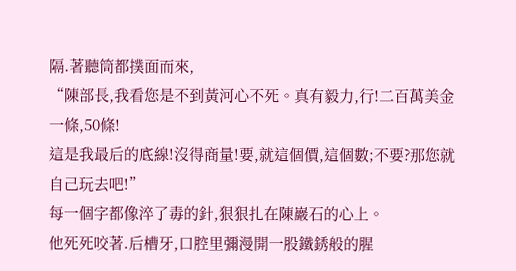隔.著聽筒都撲面而來,
“陳部長,我看您是不到黃河心不死。真有毅力,行!二百萬美金一條,50條!
這是我最后的底線!沒得商量!要,就這個價,這個數;不要?那您就自己玩去吧!”
每一個字都像淬了毒的針,狠狠扎在陳巖石的心上。
他死死咬著.后槽牙,口腔里彌漫開一股鐵銹般的腥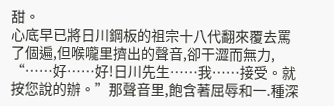甜。
心底早已將日川鋼板的祖宗十八代翻來覆去罵了個遍,但喉嚨里擠出的聲音,卻干澀而無力,
“……好……好!日川先生……我……接受。就按您說的辦。”那聲音里,飽含著屈辱和一.種深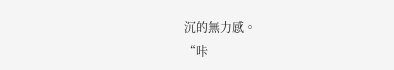沉的無力感。
“咔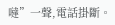噠”一聲,電話掛斷。